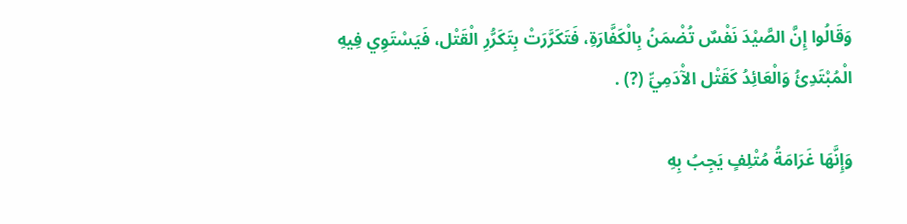وَقَالُوا إِنَّ الصَّيْدَ نَفْسٌ تُضْمَنُ بِالْكَفَّارَةِ، فَتَكَرَّرَتْ بِتَكَرُّرِ الْقَتْل، فَيَسْتَوِي فِيهِ الْمُبْتَدِئُ وَالْعَائِدُ كَقَتْل الآْدَمِيِّ (?) .

وَإِنَّهَا غَرَامَةُ مُتْلِفٍ يَجِبُ بِهِ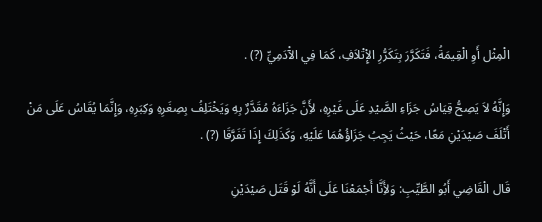الْمِثْل أَوِ الْقِيمَةُ، فَتَكَرَّرَ بِتَكَرُّرِ الإِْتْلاَفِ، كَمَا فِي الآْدَمِيِّ (?) .

وَإِنَّهُ لاَ يَصِحُّ قِيَاسُ جَزَاءِ الصَّيْدِ عَلَى غَيْرِهِ، لأَِنَّ جَزَاءَهُ مُقَدَّرٌ بِهِ وَيَخْتَلِفُ بِصِغَرِهِ وَكِبَرِهِ، وَإِنَّمَا يُقَاسُ عَلَى مَنْ أَتْلَفَ صَيْدَيْنِ مَعًا، حَيْثُ يَجِبُ جَزَاؤُهُمَا عَلَيْهِ، وَكَذَلِكَ إِذَا تَفَرَّقَا (?) .

قَال الْقَاضِي أَبُو الطَّيِّبِ: وَلأَِنَّا أَجْمَعْنَا عَلَى أَنَّهُ لَوْ قَتَل صَيْدَيْنِ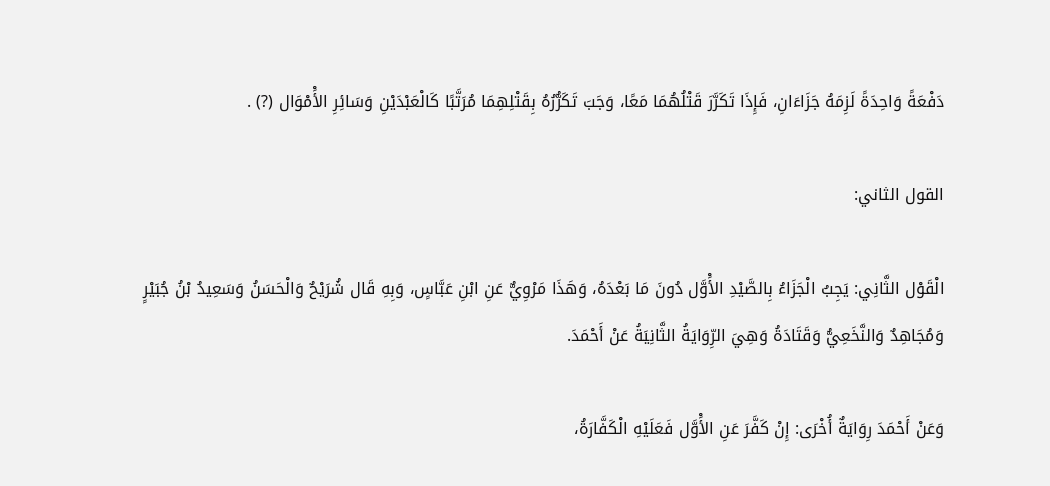دَفْعَةً وَاحِدَةً لَزِمَهُ جَزَاءَانِ، فَإِذَا تَكَرَّرَ قَتْلُهُمَا مَعًا، وَجَبَ تَكَرُّرُهُ بِقَتْلِهِمَا مُرَتَّبًا كَالْعَبْدَيْنِ وَسَائِرِ الأَْمْوَال (?) .

القول الثاني:

الْقَوْل الثَّانِي: يَجِبُ الْجَزَاءُ بِالصَّيْدِ الأَْوَّل دُونَ مَا بَعْدَهُ، وَهَذَا مَرْوِيٌّ عَنِ ابْنِ عَبَّاسٍ، وَبِهِ قَال شُرَيْحٌ وَالْحَسَنُ وَسَعِيدُ بْنُ جُبَيْرٍ وَمُجَاهِدٌ وَالنَّخَعِيُّ وَقَتَادَةُ وَهِيَ الرِّوَايَةُ الثَّانِيَةُ عَنْ أَحْمَدَ.

وَعَنْ أَحْمَدَ رِوَايَةٌ أُخْرَى: إِنْ كَفَّرَ عَنِ الأَْوَّل فَعَلَيْهِ الْكَفَّارَةُ،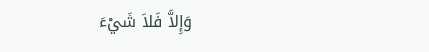وَإِلاَّ فَلاَ شَيْءَ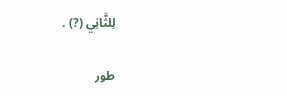لِلثَّانِي (?) .

طور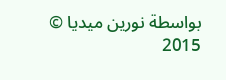بواسطة نورين ميديا © 2015